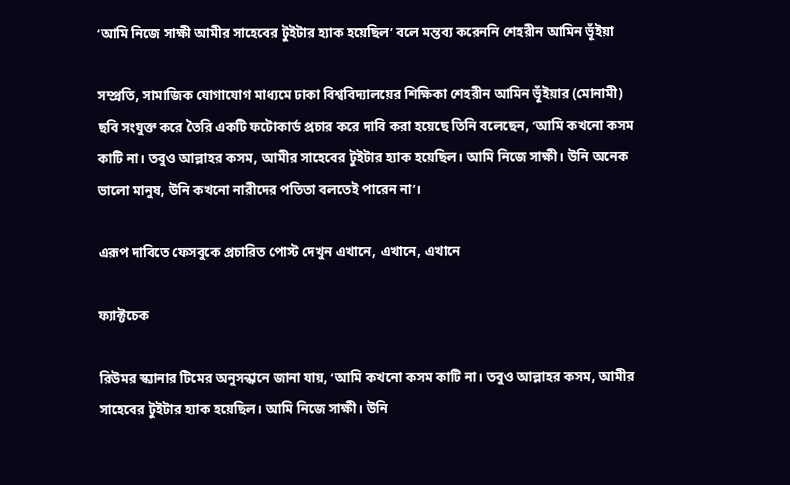‘আমি নিজে সাক্ষী আমীর সাহেবের টুইটার হ্যাক হয়েছিল’ বলে মন্তব্য করেননি শেহরীন আমিন ভূঁইয়া

সম্প্রতি, সামাজিক যোগাযোগ মাধ্যমে ঢাকা বিশ্ববিদ্যালয়ের শিক্ষিকা শেহরীন আমিন ভূঁইয়ার (মোনামী) ছবি সংযুক্ত করে তৈরি একটি ফটোকার্ড প্রচার করে দাবি করা হয়েছে তিনি বলেছেন, ‘আমি কখনো কসম কাটি না। তবুও আল্লাহর কসম, আমীর সাহেবের টুইটার হ্যাক হয়েছিল। আমি নিজে সাক্ষী। উনি অনেক ভালো মানুষ, উনি কখনো নারীদের পতিতা বলতেই পারেন না’।

এরূপ দাবিতে ফেসবুকে প্রচারিত পোস্ট দেখুন এখানে, এখানে, এখানে

ফ্যাক্টচেক

রিউমর স্ক্যানার টিমের অনুসন্ধানে জানা যায়, ‘আমি কখনো কসম কাটি না। তবুও আল্লাহর কসম, আমীর সাহেবের টুইটার হ্যাক হয়েছিল। আমি নিজে সাক্ষী। উনি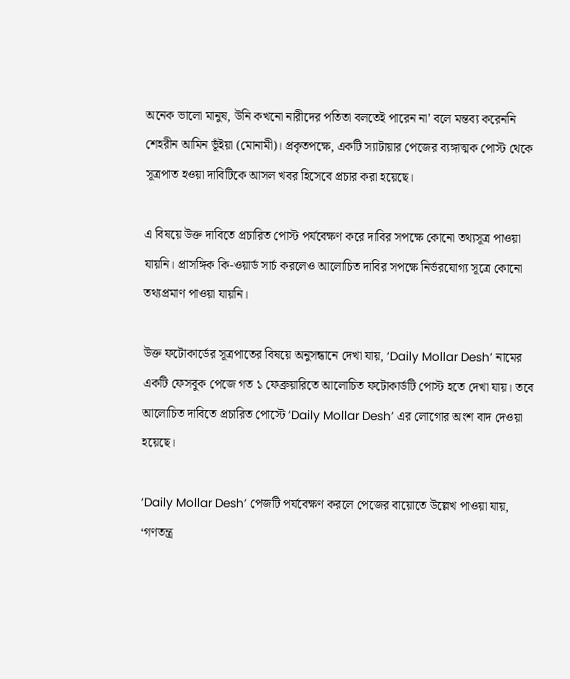অনেক ভালো মানুষ, উনি কখনো নারীদের পতিতা বলতেই পারেন না’ বলে মন্তব্য করেননি শেহরীন আমিন ভূঁইয়া (মোনামী)। প্রকৃতপক্ষে, একটি স্যাটায়ার পেজের ব্যঙ্গাত্মক পোস্ট থেকে সূত্রপাত হওয়া দাবিটিকে আসল খবর হিসেবে প্রচার করা হয়েছে।

এ বিষয়ে উক্ত দাবিতে প্রচারিত পোস্ট পর্যবেক্ষণ করে দাবির সপক্ষে কোনো তথ্যসূত্র পাওয়া যায়নি। প্রাসঙ্গিক কি-ওয়ার্ড সার্চ করলেও আলোচিত দাবির সপক্ষে নির্ভরযোগ্য সূত্রে কোনো তথ্যপ্রমাণ পাওয়া যায়নি।

উক্ত ফটোকার্ডের সূত্রপাতের বিষয়ে অনুসন্ধানে দেখা যায়, ‘Daily Mollar Desh’ নামের একটি ফেসবুক পেজে গত ১ ফেব্রুয়ারিতে আলোচিত ফটোকার্ডটি পোস্ট হতে দেখা যায়। তবে আলোচিত দাবিতে প্রচারিত পোস্টে ‘Daily Mollar Desh’ এর লোগোর অংশ বাদ দেওয়া হয়েছে।

‘Daily Mollar Desh’ পেজটি পর্যবেক্ষণ করলে পেজের বায়োতে উল্লেখ পাওয়া যায়, ‘গণতন্ত্র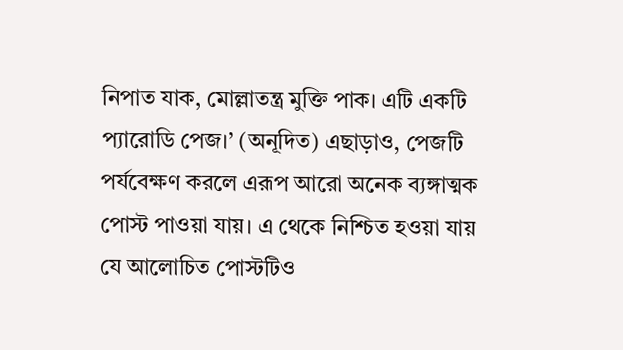নিপাত যাক, মোল্লাতন্ত্র মুক্তি পাক। এটি একটি প্যারোডি পেজ।’ (অনূদিত) এছাড়াও, পেজটি পর্যবেক্ষণ করলে এরূপ আরো অনেক ব্যঙ্গাত্মক পোস্ট পাওয়া যায়। এ থেকে নিশ্চিত হওয়া যায় যে আলোচিত পোস্টটিও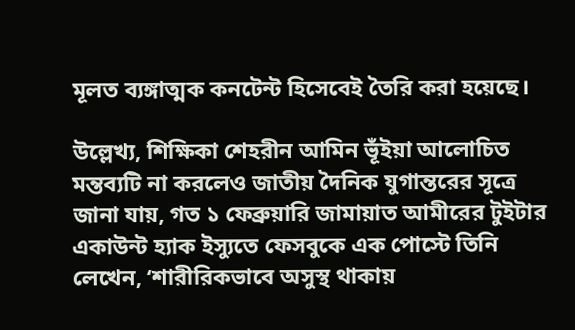মূলত ব্যঙ্গাত্মক কনটেন্ট হিসেবেই তৈরি করা হয়েছে।

উল্লেখ্য, শিক্ষিকা শেহরীন আমিন ভূঁইয়া আলোচিত মন্তব্যটি না করলেও জাতীয় দৈনিক যুগান্তরের সূত্রে জানা যায়, গত ১ ফেব্রুয়ারি জামায়াত আমীরের টুইটার একাউন্ট হ্যাক ইস্যুতে ফেসবুকে এক পোস্টে তিনি লেখেন, ‘শারীরিকভাবে অসুস্থ থাকায়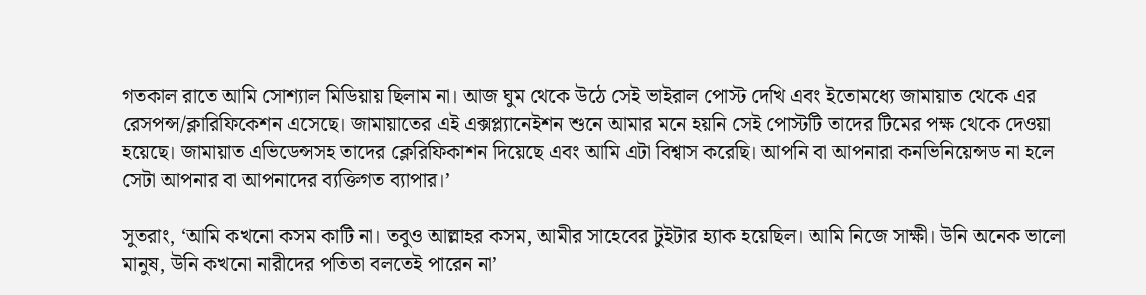গতকাল রাতে আমি সোশ্যাল মিডিয়ায় ছিলাম না। আজ ঘুম থেকে উঠে সেই ভাইরাল পোস্ট দেখি এবং ইতোমধ্যে জামায়াত থেকে এর রেসপন্স/ক্লারিফিকেশন এসেছে। জামায়াতের এই এক্সপ্ল্যানেইশন শুনে আমার মনে হয়নি সেই পোস্টটি তাদের টিমের পক্ষ থেকে দেওয়া হয়েছে। জামায়াত এভিডেন্সসহ তাদের ক্লেরিফিকাশন দিয়েছে এবং আমি এটা বিশ্বাস করেছি। আপনি বা আপনারা কনভিনিয়েন্সড না হলে সেটা আপনার বা আপনাদের ব্যক্তিগত ব্যাপার।’

সুতরাং, ‘আমি কখনো কসম কাটি না। তবুও আল্লাহর কসম, আমীর সাহেবের টুইটার হ্যাক হয়েছিল। আমি নিজে সাক্ষী। উনি অনেক ভালো মানুষ, উনি কখনো নারীদের পতিতা বলতেই পারেন না’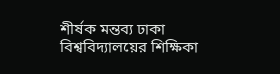শীর্ষক মন্তব্য ঢাকা বিশ্ববিদ্যালয়ের শিক্ষিকা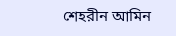শেহরীন আমিন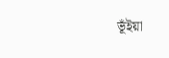ভূঁইয়া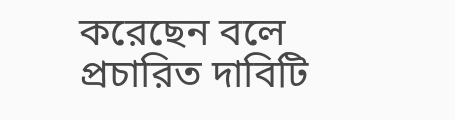করেছেন বলে প্রচারিত দাবিটি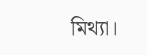মিথ্যা।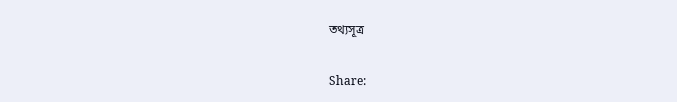তথ্যসূত্র

Share: